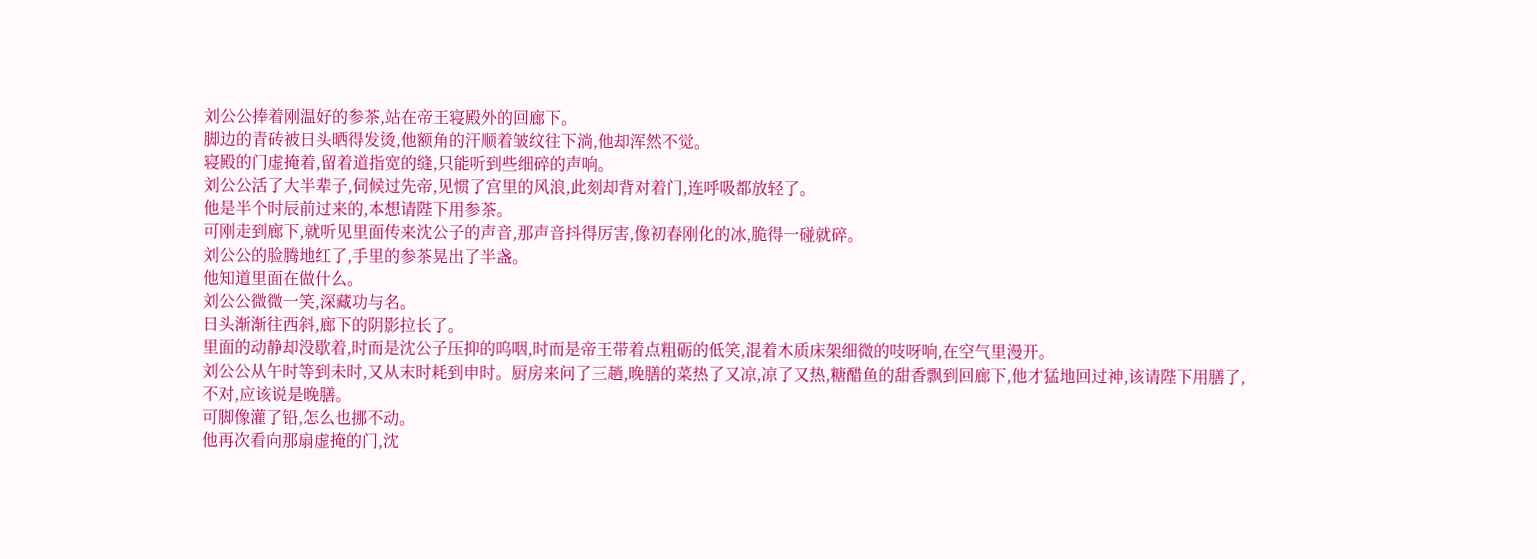刘公公捧着刚温好的参茶,站在帝王寝殿外的回廊下。
脚边的青砖被日头晒得发烫,他额角的汗顺着皱纹往下淌,他却浑然不觉。
寝殿的门虚掩着,留着道指宽的缝,只能听到些细碎的声响。
刘公公活了大半辈子,伺候过先帝,见惯了宫里的风浪,此刻却背对着门,连呼吸都放轻了。
他是半个时辰前过来的,本想请陛下用参茶。
可刚走到廊下,就听见里面传来沈公子的声音,那声音抖得厉害,像初春刚化的冰,脆得一碰就碎。
刘公公的脸腾地红了,手里的参茶晃出了半盏。
他知道里面在做什么。
刘公公微微一笑,深藏功与名。
日头渐渐往西斜,廊下的阴影拉长了。
里面的动静却没歇着,时而是沈公子压抑的呜咽,时而是帝王带着点粗砺的低笑,混着木质床架细微的吱呀响,在空气里漫开。
刘公公从午时等到未时,又从末时耗到申时。厨房来问了三趟,晚膳的菜热了又凉,凉了又热,糖醋鱼的甜香飘到回廊下,他才猛地回过神,该请陛下用膳了,不对,应该说是晚膳。
可脚像灌了铅,怎么也挪不动。
他再次看向那扇虚掩的门,沈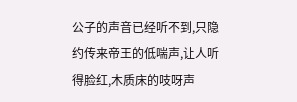公子的声音已经听不到,只隐约传来帝王的低喘声,让人听得脸红,木质床的吱呀声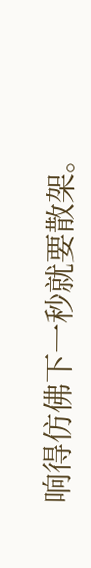响得仿佛下一秒就要散架。